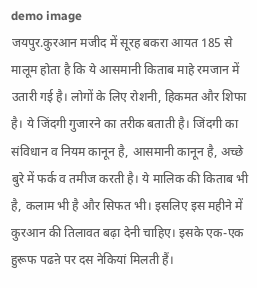demo image
जयपुर.कुरआन मजीद में सूरह बकरा आयत 185 से मालूम होता है कि ये आसमानी किताब माहे रमजान में उतारी गई है। लोगों के लिए रोशनी, हिकमत और शिफा है। ये जिंदगी गुजारने का तरीक बताती है। जिंदगी का संविधान व नियम कानून है, आसमानी कानून है, अच्छे बुरे में फर्क व तमीज करती है। ये मालिक की किताब भी है, कलाम भी है और सिफत भी। इसलिए इस महीने में कुरआन की तिलावत बढ़ा देनी चाहिए। इसके एक-एक हुरूफ पढऩे पर दस नेकियां मिलती हैं।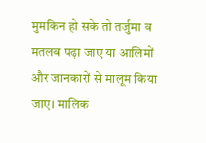मुमकिन हो सके तो तर्जुमा व मतलब पढ़ा जाए या आलिमों और जानकारों से मालूम किया जाए। मालिक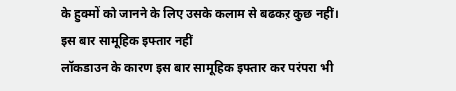के हुक्मों को जानने के लिए उसके कलाम से बढकऱ कुछ नहीं।
इस बार सामूहिक इफ्तार नहीं
लॉकडाउन के कारण इस बार सामूहिक इफ्तार कर परंपरा भी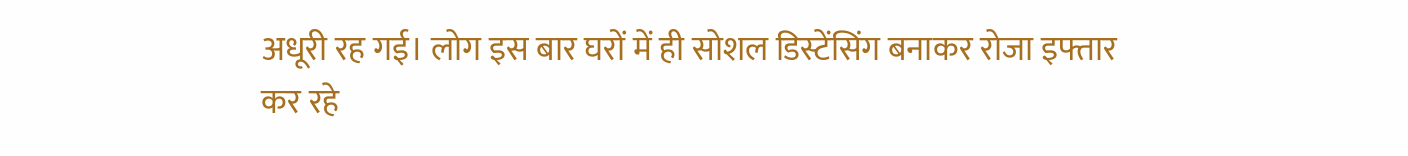अधूरी रह गई। लोग इस बार घरों में ही सोशल डिस्टेंसिंग बनाकर रोजा इफ्तार कर रहे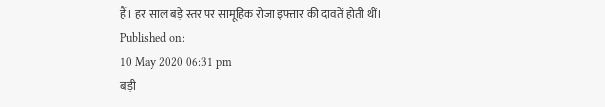हैं। हर साल बड़े स्तर पर सामूहिक रोजा इफ्तार की दावतें होती थीं।
Published on:
10 May 2020 06:31 pm
बड़ी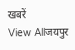खबरें
View Allजयपुर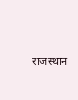राजस्थान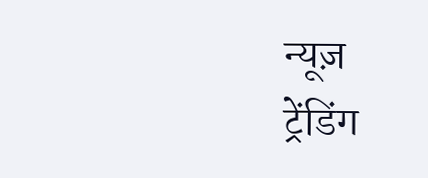न्यूज़
ट्रेंडिंग